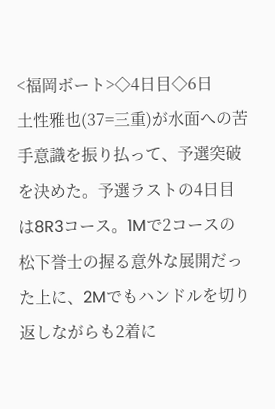<福岡ボート>◇4日目◇6日
土性雅也(37=三重)が水面への苦手意識を振り払って、予選突破を決めた。予選ラストの4日目は8R3コース。1Mで2コースの松下誉士の握る意外な展開だった上に、2Mでもハンドルを切り返しながらも2着に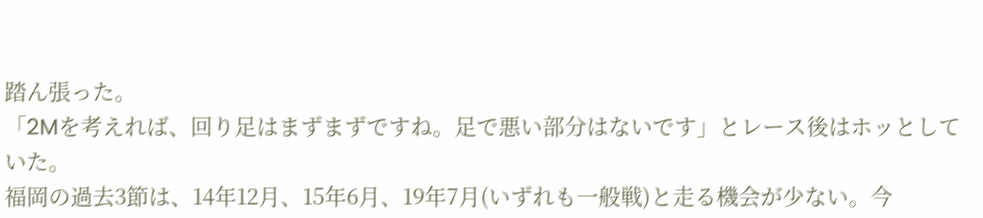踏ん張った。
「2Mを考えれば、回り足はまずまずですね。足で悪い部分はないです」とレース後はホッとしていた。
福岡の過去3節は、14年12月、15年6月、19年7月(いずれも一般戦)と走る機会が少ない。今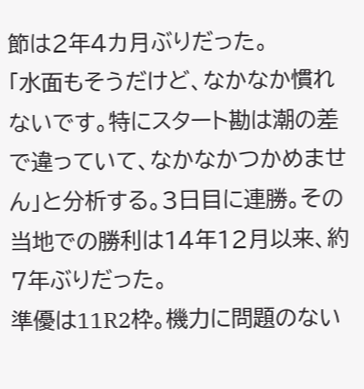節は2年4カ月ぶりだった。
「水面もそうだけど、なかなか慣れないです。特にスタート勘は潮の差で違っていて、なかなかつかめません」と分析する。3日目に連勝。その当地での勝利は14年12月以来、約7年ぶりだった。
準優は11R2枠。機力に問題のない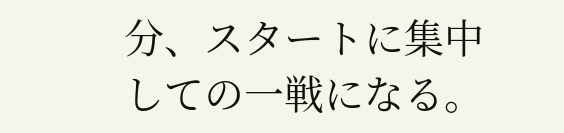分、スタートに集中しての一戦になる。